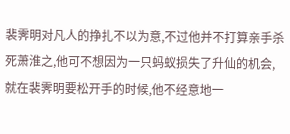裴霁明对凡人的挣扎不以为意,不过他并不打算亲手杀死萧淮之,他可不想因为一只蚂蚁损失了升仙的机会,就在裴霁明要松开手的时候,他不经意地一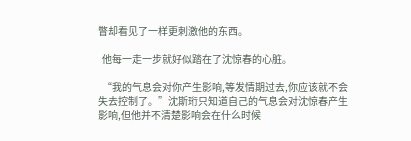瞥却看见了一样更刺激他的东西。

  他每一走一步就好似踏在了沈惊春的心脏。

  “我的气息会对你产生影响,等发情期过去,你应该就不会失去控制了。”沈斯珩只知道自己的气息会对沈惊春产生影响,但他并不清楚影响会在什么时候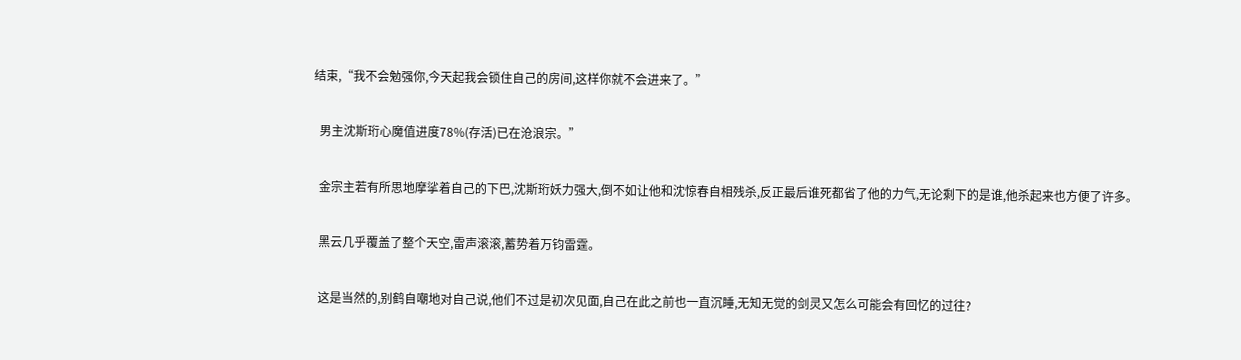结束,“我不会勉强你,今天起我会锁住自己的房间,这样你就不会进来了。”

  男主沈斯珩心魔值进度78%(存活)已在沧浪宗。”

  金宗主若有所思地摩挲着自己的下巴,沈斯珩妖力强大,倒不如让他和沈惊春自相残杀,反正最后谁死都省了他的力气,无论剩下的是谁,他杀起来也方便了许多。

  黑云几乎覆盖了整个天空,雷声滚滚,蓄势着万钧雷霆。

  这是当然的,别鹤自嘲地对自己说,他们不过是初次见面,自己在此之前也一直沉睡,无知无觉的剑灵又怎么可能会有回忆的过往?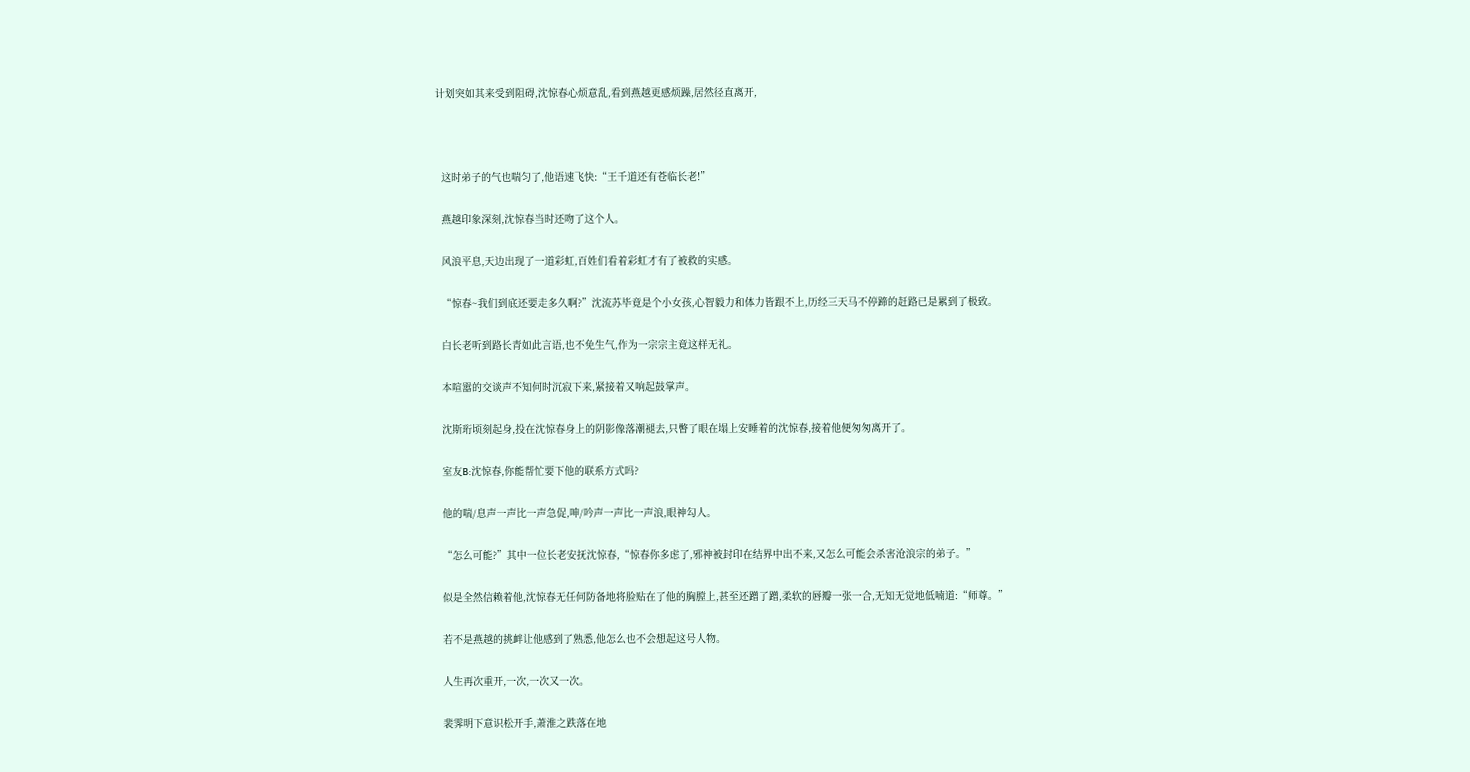计划突如其来受到阻碍,沈惊春心烦意乱,看到燕越更感烦躁,居然径直离开,



  这时弟子的气也喘匀了,他语速飞快:“王千道还有苍临长老!”

  燕越印象深刻,沈惊春当时还吻了这个人。

  风浪平息,天边出现了一道彩虹,百姓们看着彩虹才有了被救的实感。

  “惊春~我们到底还要走多久啊?”沈流苏毕竟是个小女孩,心智毅力和体力皆跟不上,历经三天马不停蹄的赶路已是累到了极致。

  白长老听到路长青如此言语,也不免生气,作为一宗宗主竟这样无礼。

  本喧嚣的交谈声不知何时沉寂下来,紧接着又响起鼓掌声。

  沈斯珩顷刻起身,投在沈惊春身上的阴影像落潮褪去,只瞥了眼在塌上安睡着的沈惊春,接着他便匆匆离开了。

  室友B:沈惊春,你能帮忙要下他的联系方式吗?

  他的喘/息声一声比一声急促,呻/吟声一声比一声浪,眼神勾人。

  “怎么可能?”其中一位长老安抚沈惊春,“惊春你多虑了,邪神被封印在结界中出不来,又怎么可能会杀害沧浪宗的弟子。”

  似是全然信赖着他,沈惊春无任何防备地将脸贴在了他的胸膛上,甚至还蹭了蹭,柔软的唇瓣一张一合,无知无觉地低喃道:“师尊。”

  若不是燕越的挑衅让他感到了熟悉,他怎么也不会想起这号人物。

  人生再次重开,一次,一次又一次。

  裴霁明下意识松开手,萧淮之跌落在地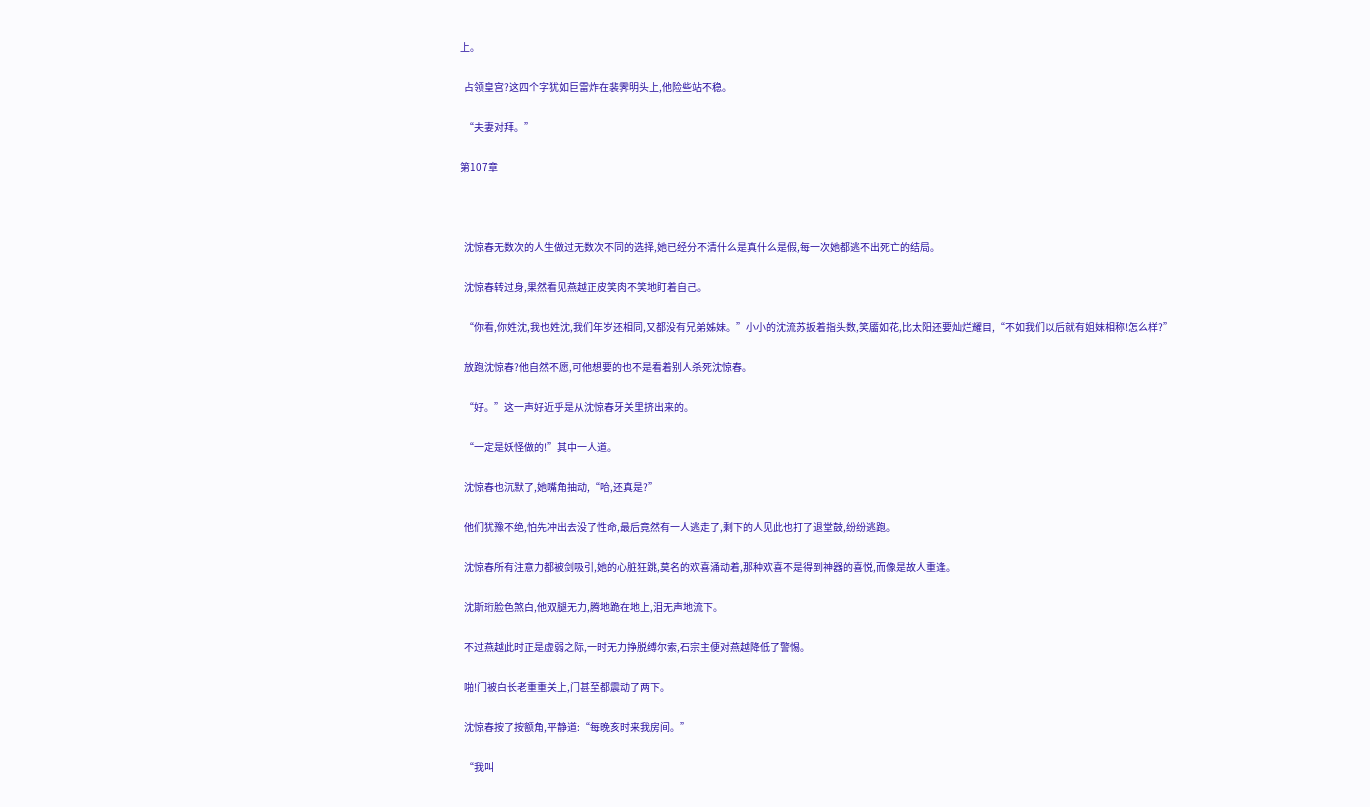上。

  占领皇宫?这四个字犹如巨雷炸在裴霁明头上,他险些站不稳。

  “夫妻对拜。”

第107章



  沈惊春无数次的人生做过无数次不同的选择,她已经分不清什么是真什么是假,每一次她都逃不出死亡的结局。

  沈惊春转过身,果然看见燕越正皮笑肉不笑地盯着自己。

  “你看,你姓沈,我也姓沈,我们年岁还相同,又都没有兄弟姊妹。”小小的沈流苏扳着指头数,笑靥如花,比太阳还要灿烂耀目,“不如我们以后就有姐妹相称!怎么样?”

  放跑沈惊春?他自然不愿,可他想要的也不是看着别人杀死沈惊春。

  “好。”这一声好近乎是从沈惊春牙关里挤出来的。

  “一定是妖怪做的!”其中一人道。

  沈惊春也沉默了,她嘴角抽动,“哈,还真是?”

  他们犹豫不绝,怕先冲出去没了性命,最后竟然有一人逃走了,剩下的人见此也打了退堂鼓,纷纷逃跑。

  沈惊春所有注意力都被剑吸引,她的心脏狂跳,莫名的欢喜涌动着,那种欢喜不是得到神器的喜悦,而像是故人重逢。

  沈斯珩脸色煞白,他双腿无力,腾地跪在地上,泪无声地流下。

  不过燕越此时正是虚弱之际,一时无力挣脱缚尔索,石宗主便对燕越降低了警惕。

  啪!门被白长老重重关上,门甚至都震动了两下。

  沈惊春按了按额角,平静道:“每晚亥时来我房间。”

  “我叫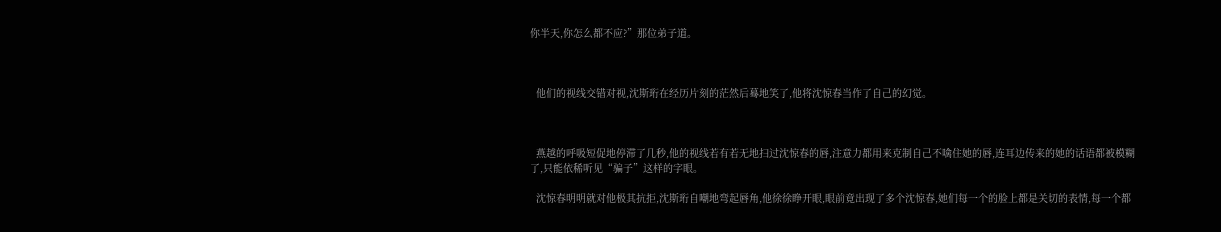你半天,你怎么都不应?”那位弟子道。



  他们的视线交错对视,沈斯珩在经历片刻的茫然后蓦地笑了,他将沈惊春当作了自己的幻觉。



  燕越的呼吸短促地停滞了几秒,他的视线若有若无地扫过沈惊春的唇,注意力都用来克制自己不噙住她的唇,连耳边传来的她的话语都被模糊了,只能依稀听见“骗子”这样的字眼。

  沈惊春明明就对他极其抗拒,沈斯珩自嘲地弯起唇角,他徐徐睁开眼,眼前竟出现了多个沈惊春,她们每一个的脸上都是关切的表情,每一个都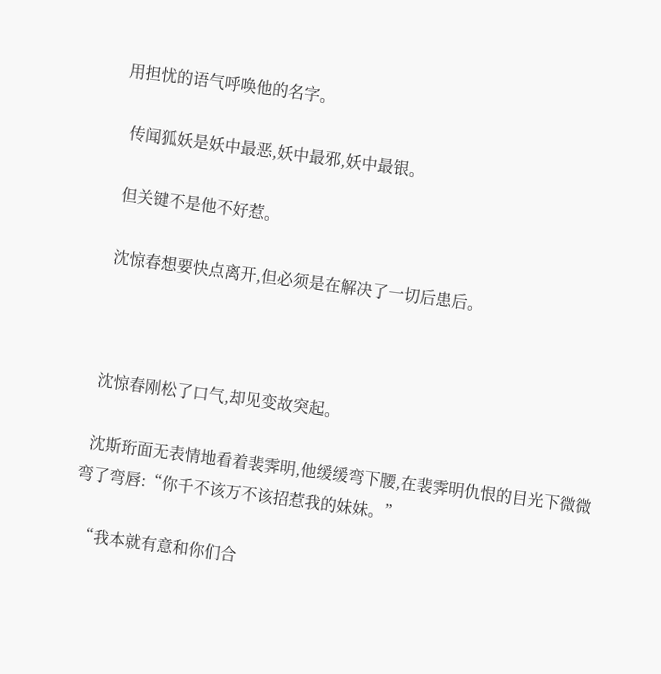用担忧的语气呼唤他的名字。

  传闻狐妖是妖中最恶,妖中最邪,妖中最银。

  但关键不是他不好惹。

  沈惊春想要快点离开,但必须是在解决了一切后患后。



  沈惊春刚松了口气,却见变故突起。

  沈斯珩面无表情地看着裴霁明,他缓缓弯下腰,在裴霁明仇恨的目光下微微弯了弯唇:“你千不该万不该招惹我的妹妹。”

  “我本就有意和你们合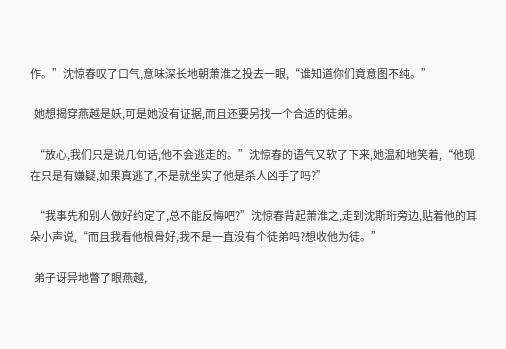作。”沈惊春叹了口气,意味深长地朝萧淮之投去一眼,“谁知道你们竟意图不纯。”

  她想揭穿燕越是妖,可是她没有证据,而且还要另找一个合适的徒弟。

  “放心,我们只是说几句话,他不会逃走的。”沈惊春的语气又软了下来,她温和地笑着,“他现在只是有嫌疑,如果真逃了,不是就坐实了他是杀人凶手了吗?”

  “我事先和别人做好约定了,总不能反悔吧?”沈惊春背起萧淮之,走到沈斯珩旁边,贴着他的耳朵小声说,“而且我看他根骨好,我不是一直没有个徒弟吗?想收他为徒。”

  弟子讶异地瞥了眼燕越,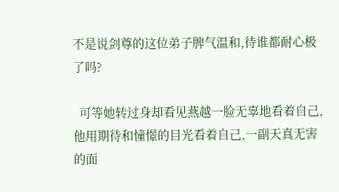不是说剑尊的这位弟子脾气温和,待谁都耐心极了吗?

  可等她转过身却看见燕越一脸无辜地看着自己,他用期待和憧憬的目光看着自己,一副天真无害的面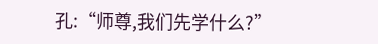孔:“师尊,我们先学什么?”